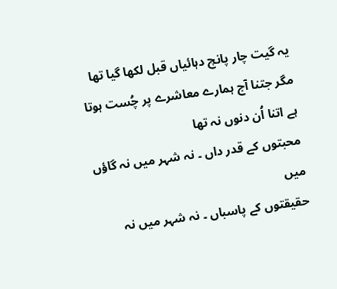یہ گیت چار پانچ دہائیاں قبل لکھا گیا تھا مگر جتنا آج ہمارے معاشرے پر چُست ہوتا ہے اتنا اُن دنوں نہ تھا
محبتوں کے قدر داں ۔ نہ شہر میں نہ گاؤں میں
حقیقتوں کے پاسباں ۔ نہ شہر میں نہ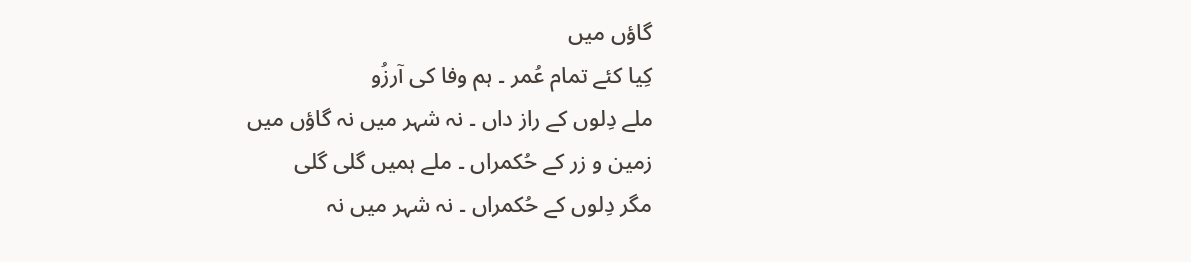گاؤں میں
کِیا کئے تمام عُمر ۔ ہم وفا کی آرزُو
ملے دِلوں کے راز داں ۔ نہ شہر میں نہ گاؤں میں
زمین و زر کے حُکمراں ۔ ملے ہمیں گلی گلی
مگر دِلوں کے حُکمراں ۔ نہ شہر میں نہ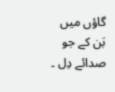گاؤں میں
بَن کے جو صدائے دِل ۔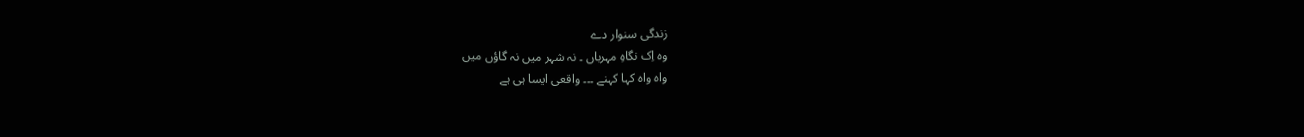زندگی سنوار دے
وہ اِک نگاہِ مہرباں ۔ نہ شہر میں نہ گاؤں میں
واہ واہ کہا کہنے ۔۔۔ واقعی ایسا ہی ہے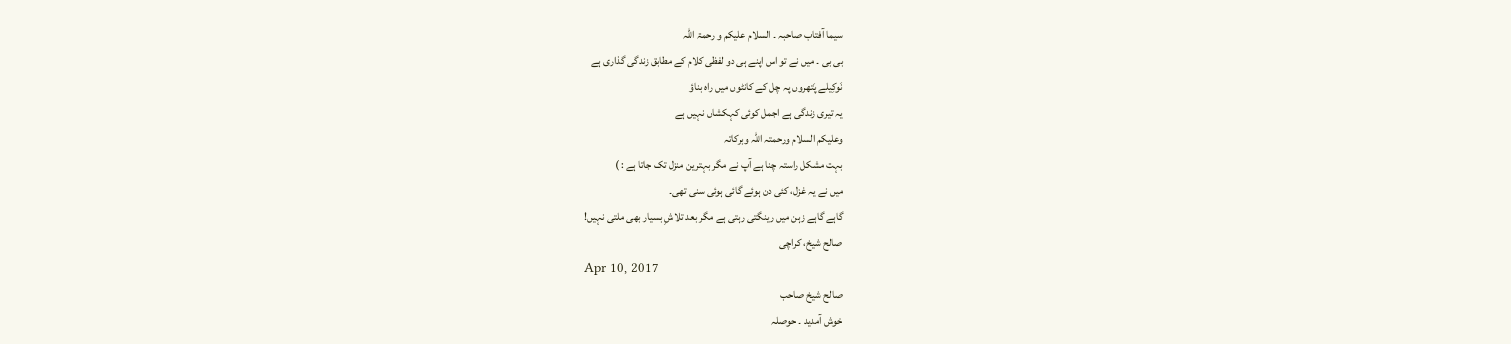سیما آفتاب صاحبہ ۔ السلام علیکم و رحمۃ اللہ
بی بی ۔ میں نے تو اس اپنے ہی دو لفظی کلام کے مطابق زندگی گذاری ہے
نَوکِیلے پَتھروں پہ چل کے کانٹوں میں راہ بناؤ
یہ تیری زندگی ہے اجمل کوئی کہکشاں نہیں ہے
وعلیکم السلام ورحمتہ اللہ وبرکاتہ
بہت مشکل راستہ چنا ہے آپ نے مگر بہترین منزل تک جاتا ہے : )
میں نے یہ غزل، کئی دن ہوئے گائی ہوئی سنی تھی۔
گاہے گاہے زہن میں رینگتی رہتی ہے مگر بعد تلاشِ بسیار بھی ملتی نہیں!
صالح شیخ، کراچی
Apr 10, 2017
صالح شیخ صاحب
خوش آمدید ۔ حوصلہ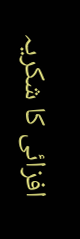افزائی کا شکریہ